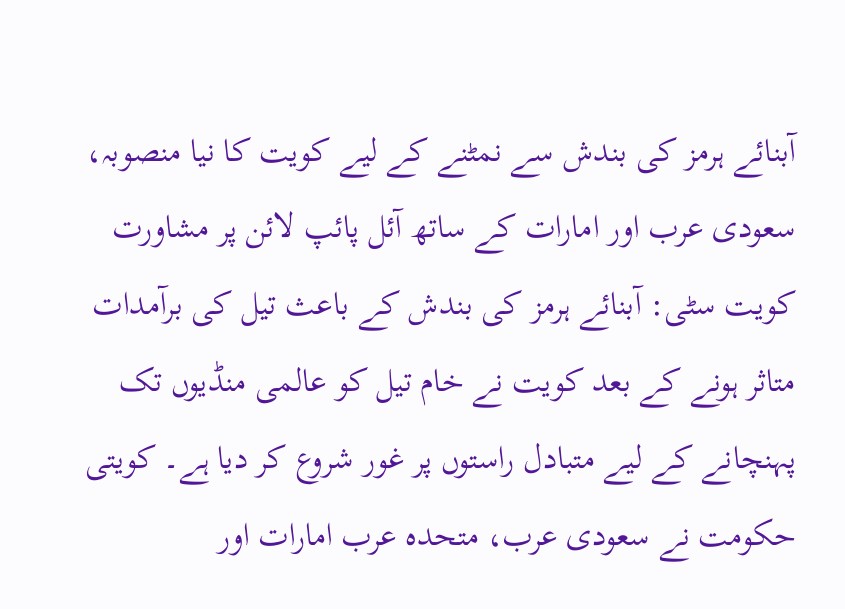آبنائے ہرمز کی بندش سے نمٹنے کے لیے کویت کا نیا منصوبہ، سعودی عرب اور امارات کے ساتھ آئل پائپ لائن پر مشاورت
کویت سٹی: آبنائے ہرمز کی بندش کے باعث تیل کی برآمدات متاثر ہونے کے بعد کویت نے خام تیل کو عالمی منڈیوں تک پہنچانے کے لیے متبادل راستوں پر غور شروع کر دیا ہے۔ کویتی حکومت نے سعودی عرب، متحدہ عرب امارات اور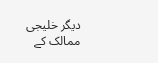دیگر خلیجی ممالک کے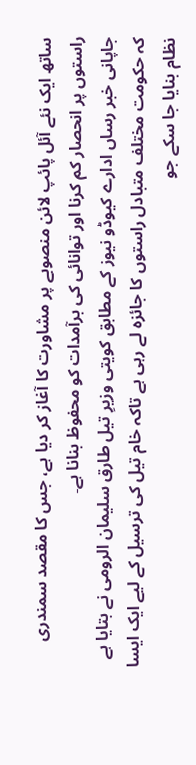ساتھ ایک نئے آئل پائپ لائن منصوبے پر مشاورت کا آغاز کر دیا ہے، جس کا مقصد سمندری راستوں پر انحصار کم کرنا اور توانائی کی برآمدات کو محفوظ بنانا ہے۔
جاپانی خبر رساں ادارے کیوڈو نیوز کے مطابق کویتی وزیرِ تیل طارق سلیمان الرومی نے بتایا ہے کہ حکومت مختلف متبادل راستوں کا جائزہ لے رہی ہے تاکہ خام تیل کی ترسیل کے لیے ایک ایسا نظام بنایا جا سکے جو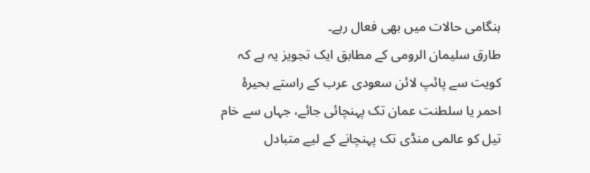ہنگامی حالات میں بھی فعال رہے۔
طارق سلیمان الرومی کے مطابق ایک تجویز یہ ہے کہ کویت سے پائپ لائن سعودی عرب کے راستے بحیرۂ احمر یا سلطنت عمان تک پہنچائی جائے، جہاں سے خام تیل کو عالمی منڈی تک پہنچانے کے لیے متبادل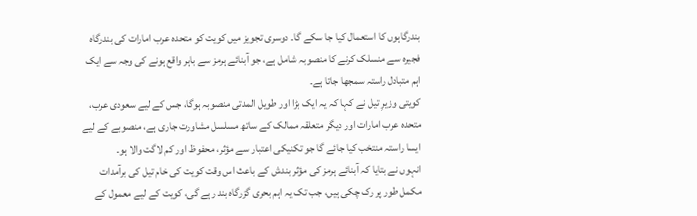بندرگاہوں کا استعمال کیا جا سکے گا۔ دوسری تجویز میں کویت کو متحدہ عرب امارات کی بندرگاہ فجیرہ سے منسلک کرنے کا منصوبہ شامل ہے، جو آبنائے ہرمز سے باہر واقع ہونے کی وجہ سے ایک اہم متبادل راستہ سمجھا جاتا ہے۔
کویتی وزیرِ تیل نے کہا کہ یہ ایک بڑا اور طویل المدتی منصوبہ ہوگا، جس کے لیے سعودی عرب، متحدہ عرب امارات اور دیگر متعلقہ ممالک کے ساتھ مسلسل مشاورت جاری ہے، منصوبے کے لیے ایسا راستہ منتخب کیا جائے گا جو تکنیکی اعتبار سے مؤثر، محفوظ اور کم لاگت والا ہو۔
انہوں نے بتایا کہ آبنائے ہرمز کی مؤثر بندش کے باعث اس وقت کویت کی خام تیل کی برآمدات مکمل طور پر رک چکی ہیں، جب تک یہ اہم بحری گزرگاہ بند رہے گی، کویت کے لیے معمول کے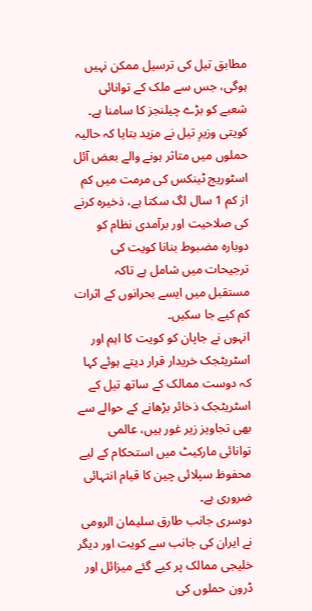مطابق تیل کی ترسیل ممکن نہیں ہوگی، جس سے ملک کے توانائی شعبے کو بڑے چیلنجز کا سامنا ہے۔
کویتی وزیرِ تیل نے مزید بتایا کہ حالیہ حملوں میں متاثر ہونے والے بعض آئل اسٹوریج ٹینکس کی مرمت میں کم از کم 1 سال لگ سکتا ہے، ذخیرہ کرنے کی صلاحیت اور برآمدی نظام کو دوبارہ مضبوط بنانا کویت کی ترجیحات میں شامل ہے تاکہ مستقبل میں ایسے بحرانوں کے اثرات کم کیے جا سکیں۔
انہوں نے جاپان کو کویت کا اہم اور اسٹریٹجک خریدار قرار دیتے ہوئے کہا کہ دوست ممالک کے ساتھ تیل کے اسٹریٹجک ذخائر بڑھانے کے حوالے سے بھی تجاویز زیر غور ہیں، عالمی توانائی مارکیٹ میں استحکام کے لیے محفوظ سپلائی چین کا قیام انتہائی ضروری ہے۔
دوسری جانب طارق سلیمان الرومی نے ایران کی جانب سے کویت اور دیگر خلیجی ممالک پر کیے گئے میزائل اور ڈرون حملوں کی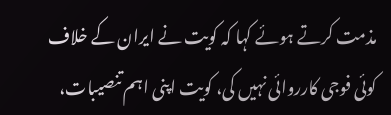مذمت کرتے ہوئے کہا کہ کویت نے ایران کے خلاف کوئی فوجی کارروائی نہیں کی، کویت اپنی اہم تنصیبات،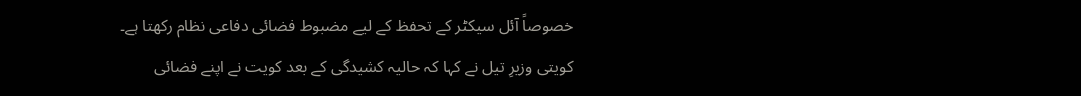خصوصاً آئل سیکٹر کے تحفظ کے لیے مضبوط فضائی دفاعی نظام رکھتا ہے۔
کویتی وزیرِ تیل نے کہا کہ حالیہ کشیدگی کے بعد کویت نے اپنے فضائی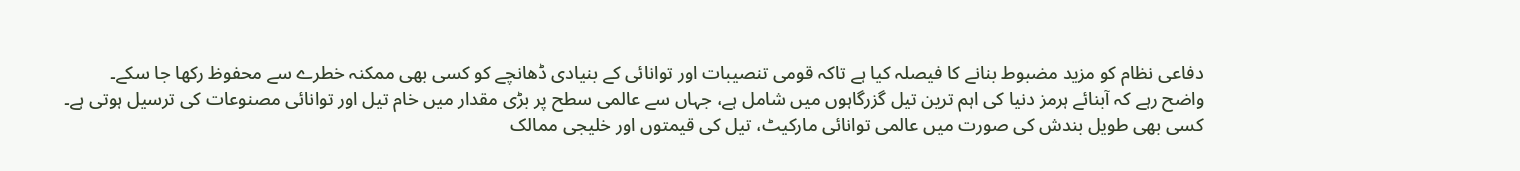دفاعی نظام کو مزید مضبوط بنانے کا فیصلہ کیا ہے تاکہ قومی تنصیبات اور توانائی کے بنیادی ڈھانچے کو کسی بھی ممکنہ خطرے سے محفوظ رکھا جا سکے۔
واضح رہے کہ آبنائے ہرمز دنیا کی اہم ترین تیل گزرگاہوں میں شامل ہے، جہاں سے عالمی سطح پر بڑی مقدار میں خام تیل اور توانائی مصنوعات کی ترسیل ہوتی ہے۔ کسی بھی طویل بندش کی صورت میں عالمی توانائی مارکیٹ، تیل کی قیمتوں اور خلیجی ممالک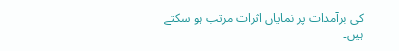کی برآمدات پر نمایاں اثرات مرتب ہو سکتے ہیں۔